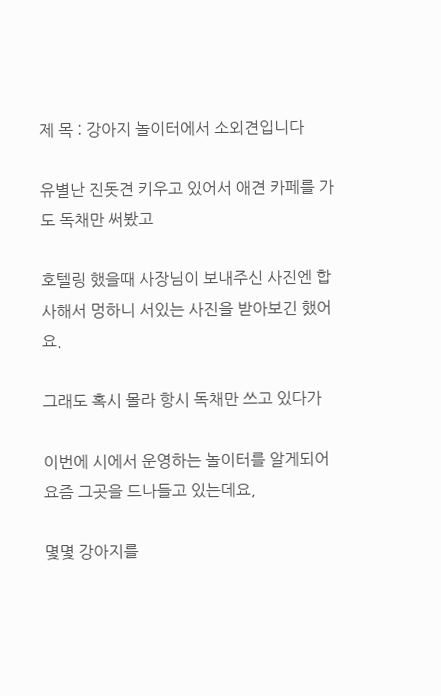제 목 : 강아지 놀이터에서 소외견입니다

유별난 진돗견 키우고 있어서 애견 카페를 가도 독채만 써봤고

호텔링 했을때 사장님이 보내주신 사진엔 합사해서 멍하니 서있는 사진을 받아보긴 했어요.

그래도 혹시 몰라 항시 독채만 쓰고 있다가

이번에 시에서 운영하는 놀이터를 알게되어 요즘 그곳을 드나들고 있는데요,

몇몇 강아지를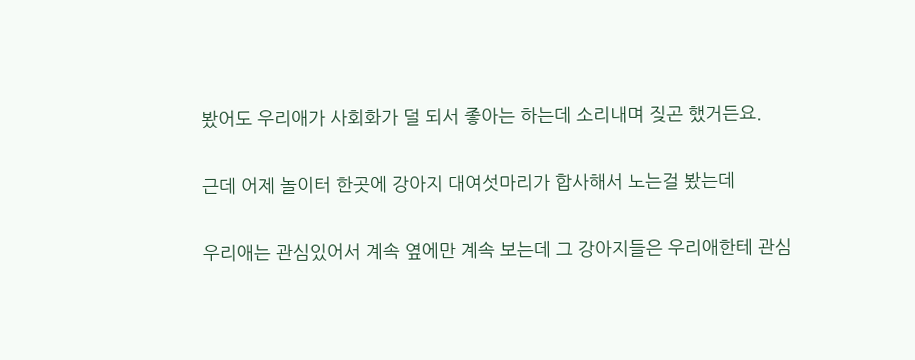봤어도 우리애가 사회화가 덜 되서 좋아는 하는데 소리내며 짖곤 했거든요.

근데 어제 놀이터 한곳에 강아지 대여섯마리가 합사해서 노는걸 봤는데

우리애는 관심있어서 계속 옆에만 계속 보는데 그 강아지들은 우리애한테 관심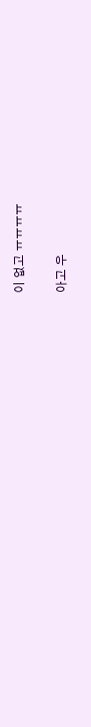이 없고 ㅠㅠㅠㅠ

아고 우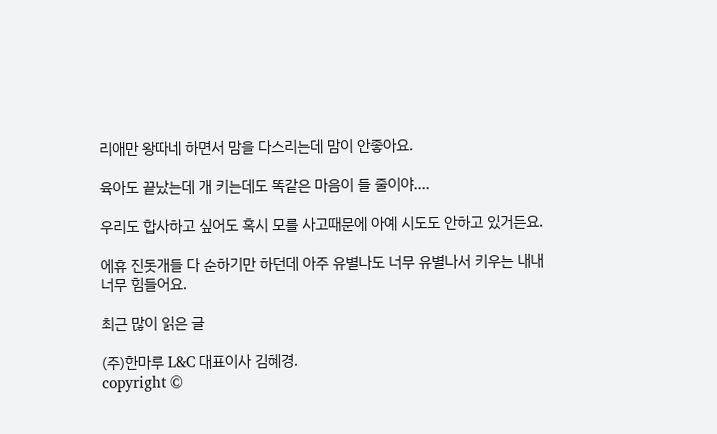리애만 왕따네 하면서 맘을 다스리는데 맘이 안좋아요.

육아도 끝났는데 개 키는데도 똑같은 마음이 들 줄이야....

우리도 합사하고 싶어도 혹시 모를 사고때문에 아예 시도도 안하고 있거든요.

에휴 진돗개들 다 순하기만 하던데 아주 유별나도 너무 유별나서 키우는 내내 너무 힘들어요.

최근 많이 읽은 글

(주)한마루 L&C 대표이사 김혜경.
copyright ©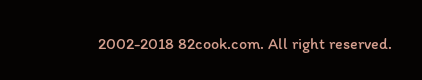2002-2018 82cook.com. All right reserved.